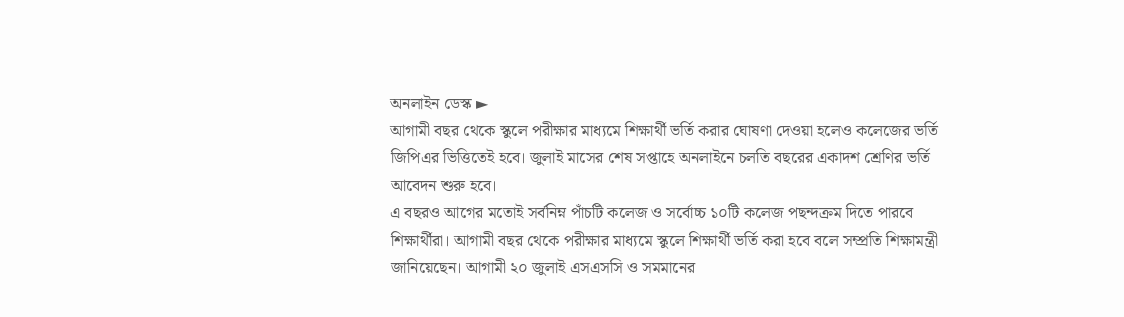অনলাইন ডেস্ক ►
আগামী বছর থেকে স্কুলে পরীক্ষার মাধ্যমে শিক্ষার্থী ভর্তি করার ঘোষণা দেওয়া হলেও কলেজের ভর্তি জিপিএর ভিত্তিতেই হবে। জুলাই মাসের শেষ সপ্তাহে অনলাইনে চলতি বছরের একাদশ শ্রেণির ভর্তি আবেদন শুরু হবে।
এ বছরও আগের মতোই সর্বনিম্ন পাঁচটি কলেজ ও সর্বোচ্চ ১০টি কলেজ পছন্দক্রম দিতে পারবে শিক্ষার্থীরা। আগামী বছর থেকে পরীক্ষার মাধ্যমে স্কুলে শিক্ষার্থী ভর্তি করা হবে বলে সম্প্রতি শিক্ষামন্ত্রী জানিয়েছেন। আগামী ২০ জুলাই এসএসসি ও সমমানের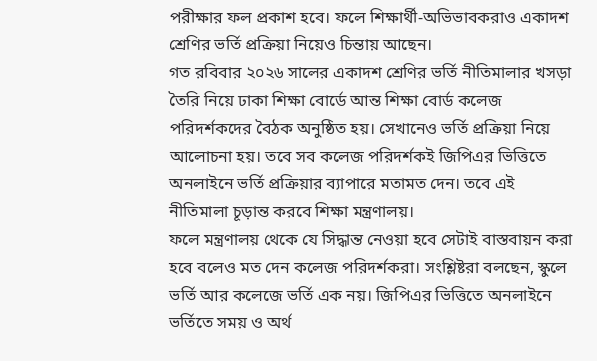পরীক্ষার ফল প্রকাশ হবে। ফলে শিক্ষার্থী-অভিভাবকরাও একাদশ শ্রেণির ভর্তি প্রক্রিয়া নিয়েও চিন্তায় আছেন।
গত রবিবার ২০২৬ সালের একাদশ শ্রেণির ভর্তি নীতিমালার খসড়া তৈরি নিয়ে ঢাকা শিক্ষা বোর্ডে আন্ত শিক্ষা বোর্ড কলেজ পরিদর্শকদের বৈঠক অনুষ্ঠিত হয়। সেখানেও ভর্তি প্রক্রিয়া নিয়ে আলোচনা হয়। তবে সব কলেজ পরিদর্শকই জিপিএর ভিত্তিতে অনলাইনে ভর্তি প্রক্রিয়ার ব্যাপারে মতামত দেন। তবে এই নীতিমালা চূড়ান্ত করবে শিক্ষা মন্ত্রণালয়।
ফলে মন্ত্রণালয় থেকে যে সিদ্ধান্ত নেওয়া হবে সেটাই বাস্তবায়ন করা হবে বলেও মত দেন কলেজ পরিদর্শকরা। সংশ্লিষ্টরা বলছেন, স্কুলে ভর্তি আর কলেজে ভর্তি এক নয়। জিপিএর ভিত্তিতে অনলাইনে ভর্তিতে সময় ও অর্থ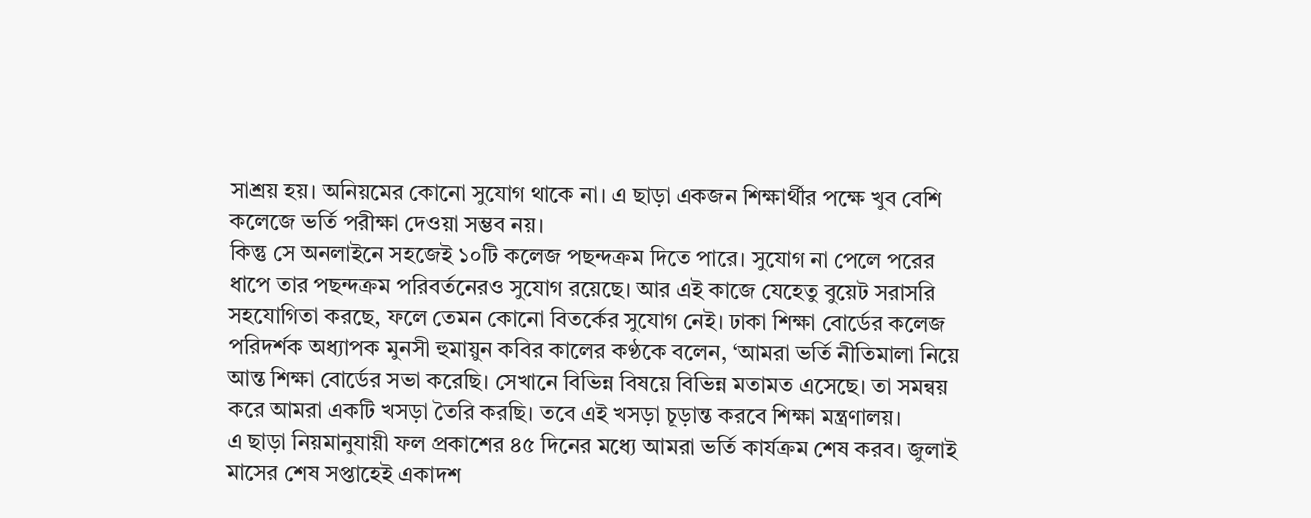সাশ্রয় হয়। অনিয়মের কোনো সুযোগ থাকে না। এ ছাড়া একজন শিক্ষার্থীর পক্ষে খুব বেশি কলেজে ভর্তি পরীক্ষা দেওয়া সম্ভব নয়।
কিন্তু সে অনলাইনে সহজেই ১০টি কলেজ পছন্দক্রম দিতে পারে। সুযোগ না পেলে পরের ধাপে তার পছন্দক্রম পরিবর্তনেরও সুযোগ রয়েছে। আর এই কাজে যেহেতু বুয়েট সরাসরি সহযোগিতা করছে, ফলে তেমন কোনো বিতর্কের সুযোগ নেই। ঢাকা শিক্ষা বোর্ডের কলেজ পরিদর্শক অধ্যাপক মুনসী হুমায়ুন কবির কালের কণ্ঠকে বলেন, ‘আমরা ভর্তি নীতিমালা নিয়ে আন্ত শিক্ষা বোর্ডের সভা করেছি। সেখানে বিভিন্ন বিষয়ে বিভিন্ন মতামত এসেছে। তা সমন্বয় করে আমরা একটি খসড়া তৈরি করছি। তবে এই খসড়া চূড়ান্ত করবে শিক্ষা মন্ত্রণালয়।
এ ছাড়া নিয়মানুযায়ী ফল প্রকাশের ৪৫ দিনের মধ্যে আমরা ভর্তি কার্যক্রম শেষ করব। জুলাই মাসের শেষ সপ্তাহেই একাদশ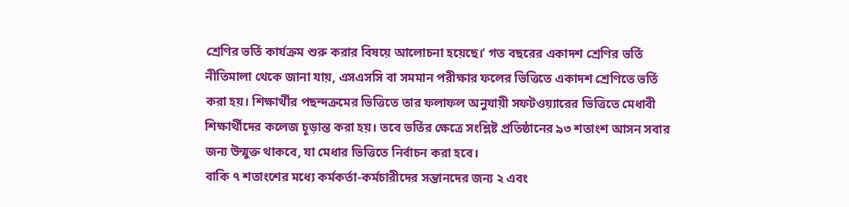শ্রেণির ভর্তি কার্যক্রম শুরু করার বিষয়ে আলোচনা হয়েছে।’ গত বছরের একাদশ শ্রেণির ভর্তি নীতিমালা থেকে জানা যায়, এসএসসি বা সমমান পরীক্ষার ফলের ভিত্তিতে একাদশ শ্রেণিতে ভর্তি করা হয়। শিক্ষার্থীর পছন্দক্রমের ভিত্তিতে তার ফলাফল অনুযায়ী সফটওয়্যারের ভিত্তিতে মেধাবী শিক্ষার্থীদের কলেজ চূড়ান্ত করা হয়। তবে ভর্তির ক্ষেত্রে সংশ্লিষ্ট প্রতিষ্ঠানের ৯৩ শতাংশ আসন সবার জন্য উন্মুক্ত থাকবে, যা মেধার ভিত্তিতে নির্বাচন করা হবে।
বাকি ৭ শতাংশের মধ্যে কর্মকর্তা-কর্মচারীদের সন্তানদের জন্য ২ এবং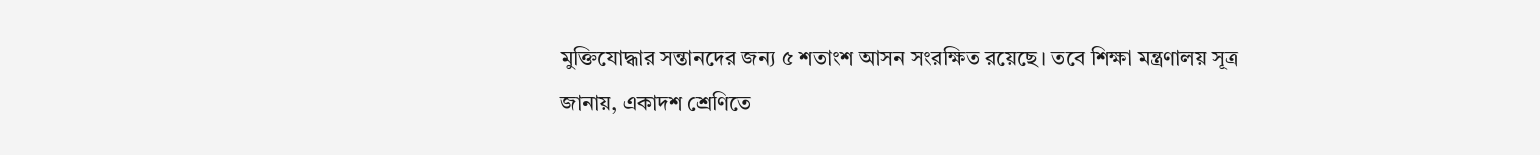মুক্তিযোদ্ধার সন্তানদের জন্য ৫ শতাংশ আসন সংরক্ষিত রয়েছে। তবে শিক্ষা মন্ত্রণালয় সূত্র জানায়, একাদশ শ্রেণিতে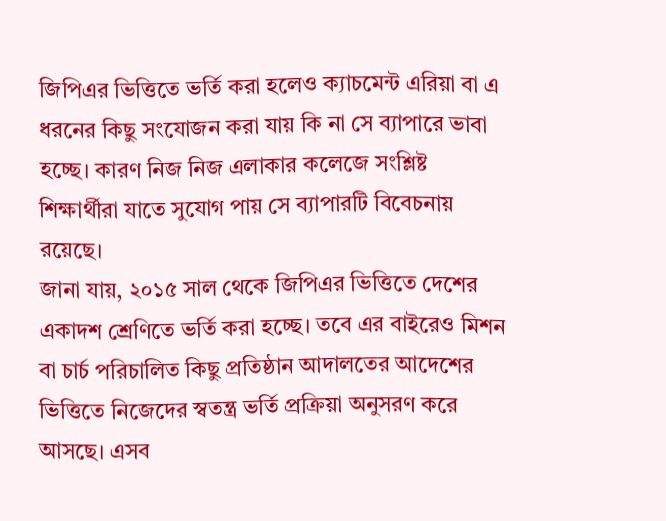জিপিএর ভিত্তিতে ভর্তি করা হলেও ক্যাচমেন্ট এরিয়া বা এ ধরনের কিছু সংযোজন করা যায় কি না সে ব্যাপারে ভাবা হচ্ছে। কারণ নিজ নিজ এলাকার কলেজে সংশ্লিষ্ট শিক্ষার্থীরা যাতে সুযোগ পায় সে ব্যাপারটি বিবেচনায় রয়েছে।
জানা যায়, ২০১৫ সাল থেকে জিপিএর ভিত্তিতে দেশের একাদশ শ্রেণিতে ভর্তি করা হচ্ছে। তবে এর বাইরেও মিশন বা চার্চ পরিচালিত কিছু প্রতিষ্ঠান আদালতের আদেশের ভিত্তিতে নিজেদের স্বতন্ত্র ভর্তি প্রক্রিয়া অনুসরণ করে আসছে। এসব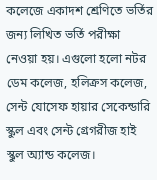কলেজে একাদশ শ্রেণিতে ভর্তির জন্য লিখিত ভর্তি পরীক্ষা নেওয়া হয়। এগুলো হলো নটর ডেম কলেজ, হলিক্রস কলেজ, সেন্ট যোসেফ হায়ার সেকেন্ডারি স্কুল এবং সেন্ট গ্রেগরীজ হাই স্কুল অ্যান্ড কলেজ।